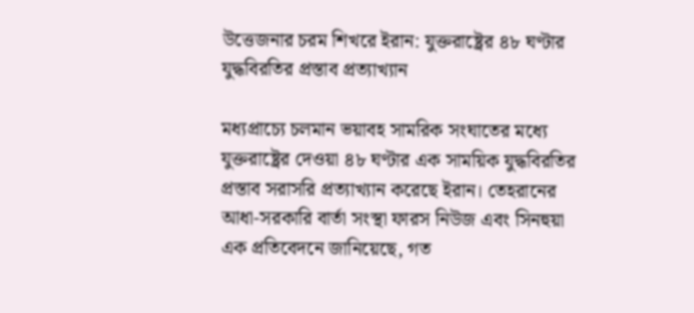উত্তেজনার চরম শিখরে ইরান: যুক্তরাষ্ট্রের ৪৮ ঘণ্টার যুদ্ধবিরতির প্রস্তাব প্রত্যাখ্যান

মধ্যপ্রাচ্যে চলমান ভয়াবহ সামরিক সংঘাতের মধ্যে যুক্তরাষ্ট্রের দেওয়া ৪৮ ঘণ্টার এক সাময়িক যুদ্ধবিরতির প্রস্তাব সরাসরি প্রত্যাখ্যান করেছে ইরান। তেহরানের আধা-সরকারি বার্তা সংস্থা ফারস নিউজ এবং সিনহুয়া এক প্রতিবেদনে জানিয়েছে, গত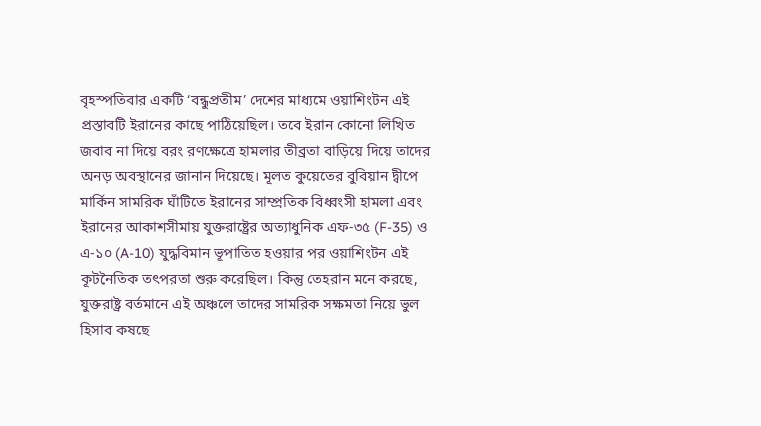বৃহস্পতিবার একটি ‘বন্ধুপ্রতীম’ দেশের মাধ্যমে ওয়াশিংটন এই প্রস্তাবটি ইরানের কাছে পাঠিয়েছিল। তবে ইরান কোনো লিখিত জবাব না দিয়ে বরং রণক্ষেত্রে হামলার তীব্রতা বাড়িয়ে দিয়ে তাদের অনড় অবস্থানের জানান দিয়েছে। মূলত কুয়েতের বুবিয়ান দ্বীপে মার্কিন সামরিক ঘাঁটিতে ইরানের সাম্প্রতিক বিধ্বংসী হামলা এবং ইরানের আকাশসীমায় যুক্তরাষ্ট্রের অত্যাধুনিক এফ-৩৫ (F-35) ও এ-১০ (A-10) যুদ্ধবিমান ভূপাতিত হওয়ার পর ওয়াশিংটন এই কূটনৈতিক তৎপরতা শুরু করেছিল। কিন্তু তেহরান মনে করছে, যুক্তরাষ্ট্র বর্তমানে এই অঞ্চলে তাদের সামরিক সক্ষমতা নিয়ে ভুল হিসাব কষছে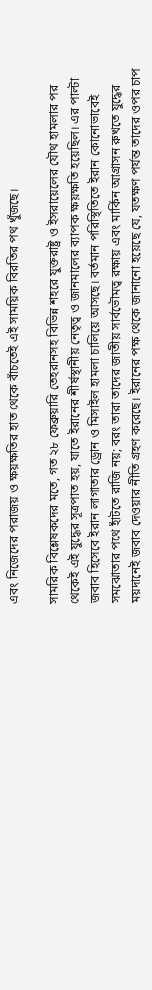এবং নিজেদের পরাজয় ও ক্ষয়ক্ষতির হাত থেকে বাঁচতেই এই সাময়িক বিরতির পথ খুঁজছে।

সামরিক বিশ্লেষকদের মতে, গত ২৮ ফেব্রুয়ারি তেহরানসহ বিভিন্ন শহরে যুক্তরাষ্ট্র ও ইসরায়েলের যৌথ হামলার পর থেকেই এই যুদ্ধের সূত্রপাত হয়, যাতে ইরানের শীর্ষস্থানীয় নেতৃত্ব ও জানমালের ব্যাপক ক্ষয়ক্ষতি হয়েছিল। এর পাল্টা জবাব হিসেবে ইরান লাগাতার ড্রোন ও মিসাইল হামলা চালিয়ে আসছে। বর্তমান পরিস্থিতিতে ইরান কোনোভাবেই সমঝোতার পথে হাঁটতে রাজি নয়; বরং তারা তাদের জাতীয় সার্বভৌমত্ব রক্ষায় এবং মার্কিন আগ্রাসন রুখতে যুদ্ধের ময়দানেই জবাব দেওয়ার নীতি গ্রহণ করেছে। ইরানের পক্ষ থেকে জানানো হয়েছে যে, যতক্ষণ পর্যন্ত তাদের ওপর চাপ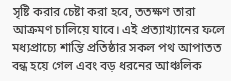সৃষ্টি করার চেষ্টা করা হবে, ততক্ষণ তারা আক্রমণ চালিয়ে যাবে। এই প্রত্যাখ্যানের ফলে মধ্যপ্রাচ্যে শান্তি প্রতিষ্ঠার সকল পথ আপাতত বন্ধ হয়ে গেল এবং বড় ধরনের আঞ্চলিক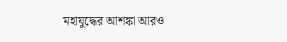মহাযুদ্ধের আশঙ্কা আরও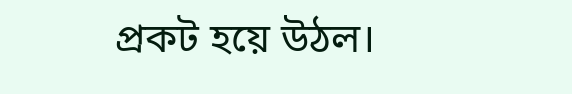প্রকট হয়ে উঠল।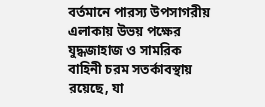বর্তমানে পারস্য উপসাগরীয় এলাকায় উভয় পক্ষের যুদ্ধজাহাজ ও সামরিক বাহিনী চরম সতর্কাবস্থায় রয়েছে, যা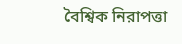বৈশ্বিক নিরাপত্তা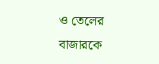ও তেলের বাজারকে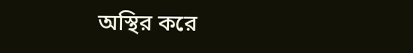অস্থির করে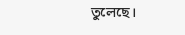তুলেছে।